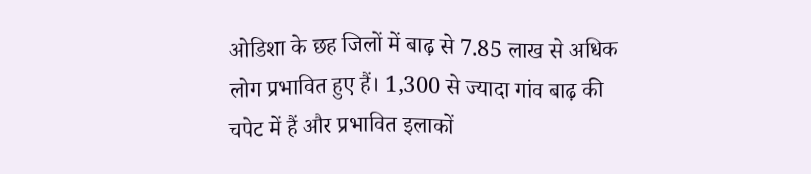ओडिशा के छह जिलों में बाढ़ से 7.85 लाख से अधिक लोग प्रभावित हुए हैं। 1,300 से ज्यादा गांव बाढ़ की चपेट में हैं और प्रभावित इलाकों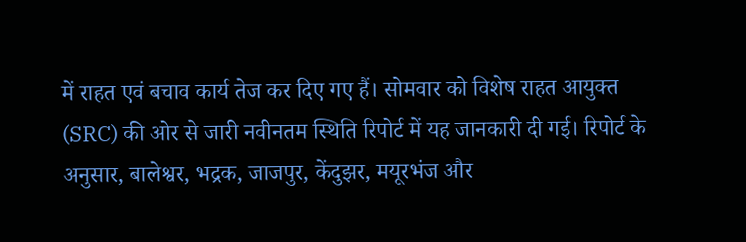में राहत एवं बचाव कार्य तेज कर दिए गए हैं। सोमवार को विशेष राहत आयुक्त (SRC) की ओर से जारी नवीनतम स्थिति रिपोर्ट में यह जानकारी दी गई। रिपोर्ट के अनुसार, बालेश्वर, भद्रक, जाजपुर, केंदुझर, मयूरभंज और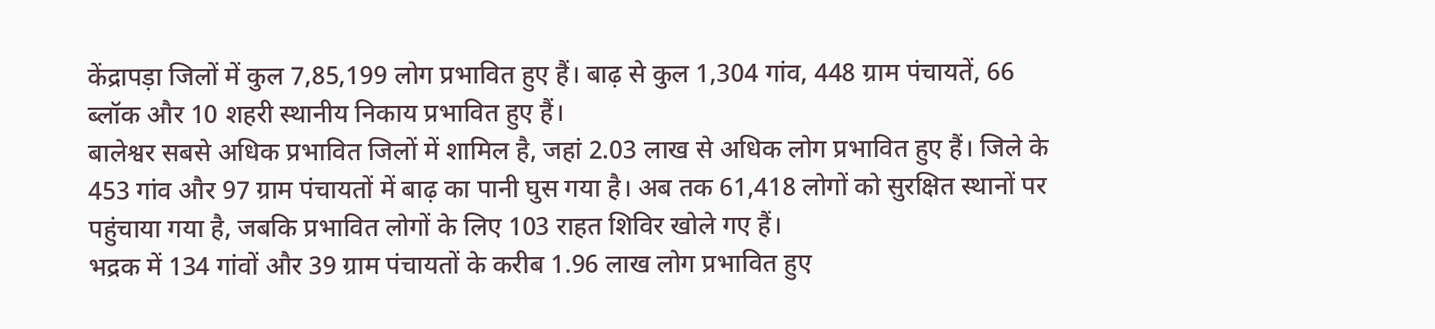केंद्रापड़ा जिलों में कुल 7,85,199 लोग प्रभावित हुए हैं। बाढ़ से कुल 1,304 गांव, 448 ग्राम पंचायतें, 66 ब्लॉक और 10 शहरी स्थानीय निकाय प्रभावित हुए हैं।
बालेश्वर सबसे अधिक प्रभावित जिलों में शामिल है, जहां 2.03 लाख से अधिक लोग प्रभावित हुए हैं। जिले के 453 गांव और 97 ग्राम पंचायतों में बाढ़ का पानी घुस गया है। अब तक 61,418 लोगों को सुरक्षित स्थानों पर पहुंचाया गया है, जबकि प्रभावित लोगों के लिए 103 राहत शिविर खोले गए हैं।
भद्रक में 134 गांवों और 39 ग्राम पंचायतों के करीब 1.96 लाख लोग प्रभावित हुए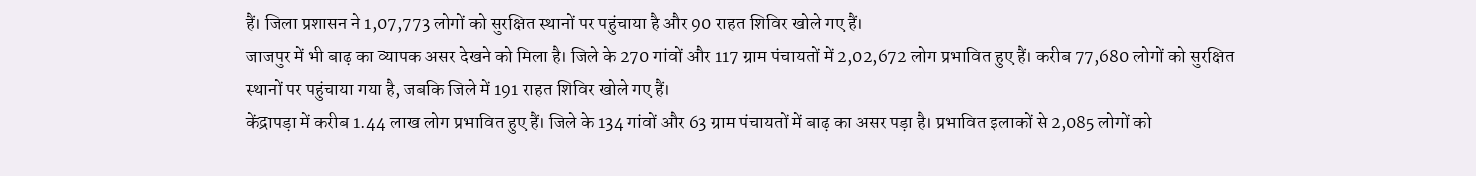हैं। जिला प्रशासन ने 1,07,773 लोगों को सुरक्षित स्थानों पर पहुंचाया है और 90 राहत शिविर खोले गए हैं।
जाजपुर में भी बाढ़ का व्यापक असर देखने को मिला है। जिले के 270 गांवों और 117 ग्राम पंचायतों में 2,02,672 लोग प्रभावित हुए हैं। करीब 77,680 लोगों को सुरक्षित स्थानों पर पहुंचाया गया है, जबकि जिले में 191 राहत शिविर खोले गए हैं।
केंद्रापड़ा में करीब 1.44 लाख लोग प्रभावित हुए हैं। जिले के 134 गांवों और 63 ग्राम पंचायतों में बाढ़ का असर पड़ा है। प्रभावित इलाकों से 2,085 लोगों को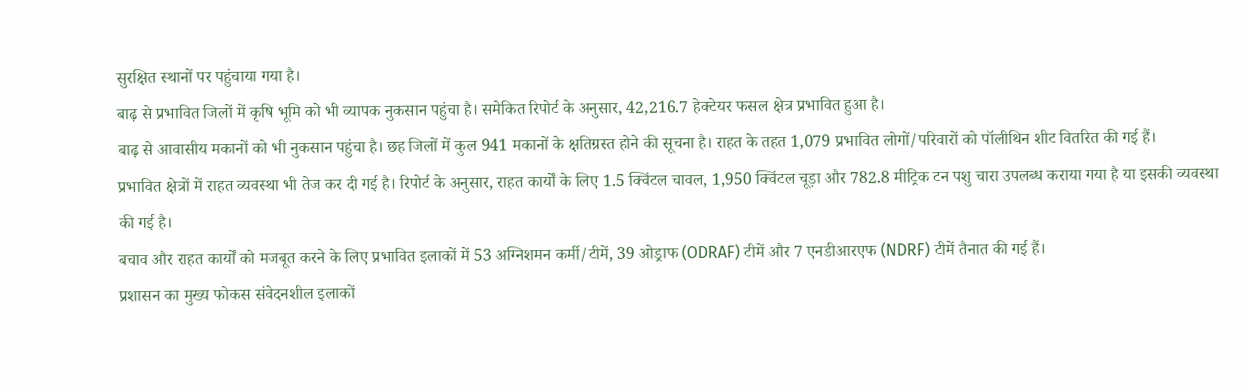सुरक्षित स्थानों पर पहुंचाया गया है।
बाढ़ से प्रभावित जिलों में कृषि भूमि को भी व्यापक नुकसान पहुंचा है। समेकित रिपोर्ट के अनुसार, 42,216.7 हेक्टेयर फसल क्षेत्र प्रभावित हुआ है।
बाढ़ से आवासीय मकानों को भी नुकसान पहुंचा है। छह जिलों में कुल 941 मकानों के क्षतिग्रस्त होने की सूचना है। राहत के तहत 1,079 प्रभावित लोगों/परिवारों को पॉलीथिन शीट वितरित की गई हैं।
प्रभावित क्षेत्रों में राहत व्यवस्था भी तेज कर दी गई है। रिपोर्ट के अनुसार, राहत कार्यों के लिए 1.5 क्विंटल चावल, 1,950 क्विंटल चूड़ा और 782.8 मीट्रिक टन पशु चारा उपलब्ध कराया गया है या इसकी व्यवस्था की गई है।
बचाव और राहत कार्यों को मजबूत करने के लिए प्रभावित इलाकों में 53 अग्निशमन कर्मी/टीमें, 39 ओड्राफ (ODRAF) टीमें और 7 एनडीआरएफ (NDRF) टीमें तैनात की गई हैं।
प्रशासन का मुख्य फोकस संवेदनशील इलाकों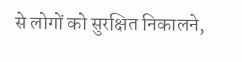से लोगों को सुरक्षित निकालने,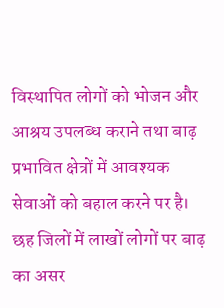विस्थापित लोगों को भोजन और आश्रय उपलब्ध कराने तथा बाढ़ प्रभावित क्षेत्रों में आवश्यक सेवाओं को बहाल करने पर है।
छह जिलों में लाखों लोगों पर बाढ़ का असर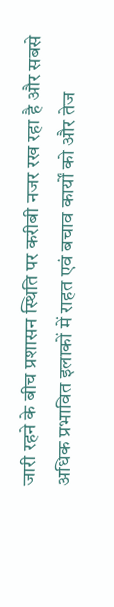जारी रहने के बीच प्रशासन स्थिति पर करीबी नजर रख रहा है और सबसे अधिक प्रभावित इलाकों में राहत एवं बचाव कार्यों को और तेज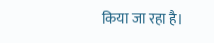किया जा रहा है।